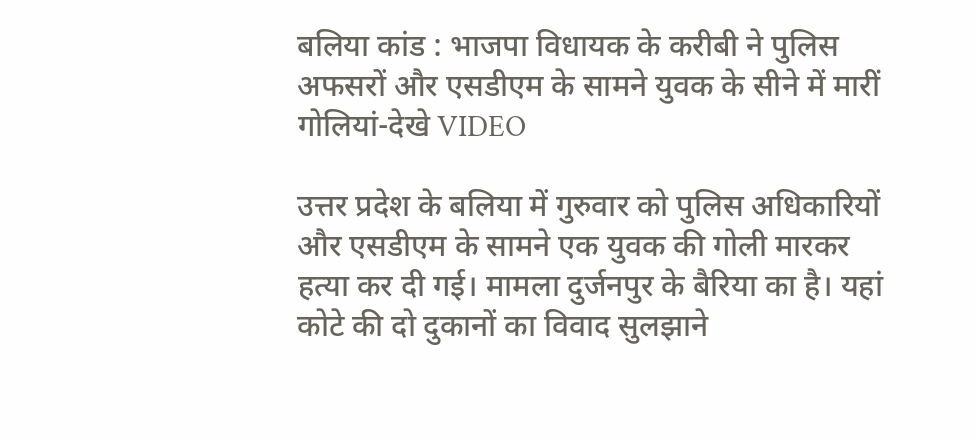बलिया कांड : भाजपा विधायक के करीबी ने पुलिस अफसरों और एसडीएम के सामने युवक के सीने में मारीं गोलियां-देखे VIDEO

उत्तर प्रदेश के बलिया में गुरुवार को पुलिस अधिकारियों और एसडीएम के सामने एक युवक की गोली मारकर हत्या कर दी गई। मामला दुर्जनपुर के बैरिया का है। यहां कोटे की दो दुकानों का विवाद सुलझाने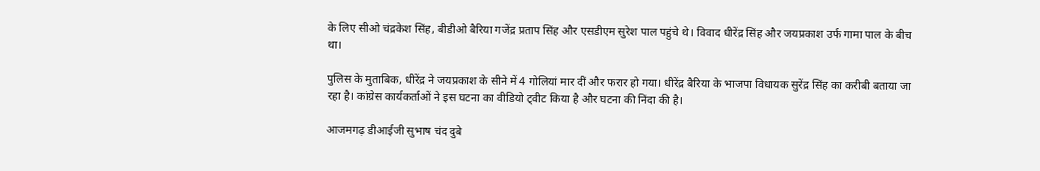के लिए सीओ चंद्रकेश सिंह, बीडीओ बैरिया गजेंद्र प्रताप सिंह और एसडीएम सुरेश पाल पहुंचे थे। विवाद धीरेंद्र सिंह और जयप्रकाश उर्फ गामा पाल के बीच था।

पुलिस के मुताबिक, धीरेंद्र ने जयप्रकाश के सीने में 4 गोलियां मार दीं और फरार हो गया। धीरेंद्र बैरिया के भाजपा विधायक सुरेंद्र सिंह का करीबी बताया जा रहा है। कांग्रेस कार्यकर्ताओं ने इस घटना का वीडियो ट्वीट किया है और घटना की निंदा की है।

आजमगढ़ डीआईजी सुभाष चंद दुबे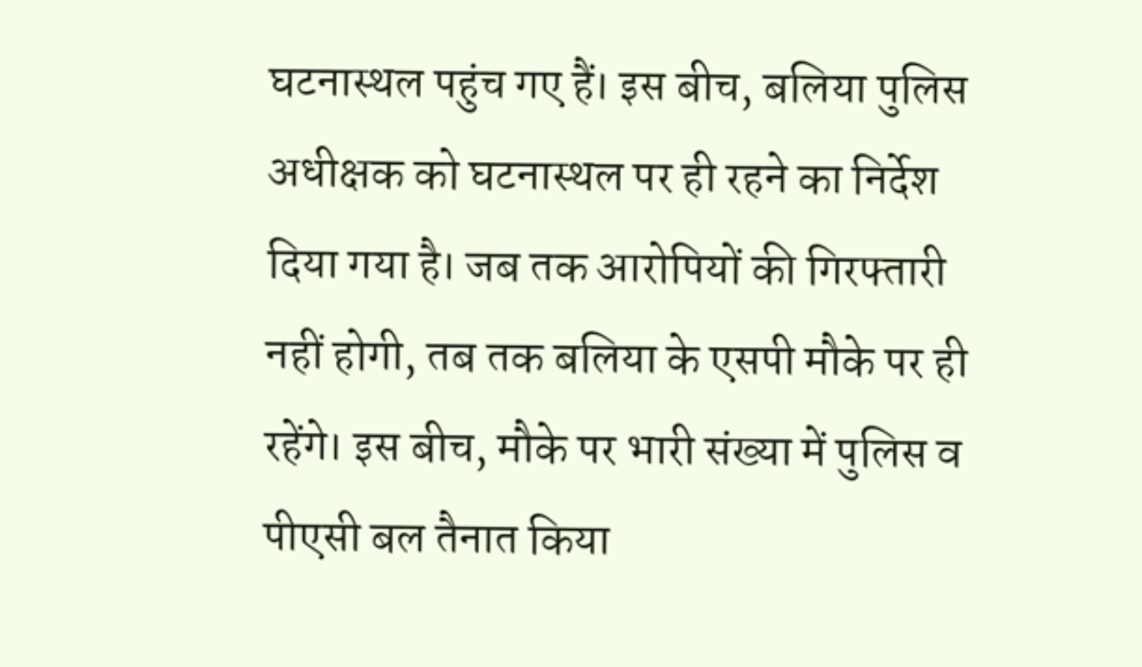घटनास्थल पहुंच गए हैं। इस बीच, बलिया पुलिस अधीक्षक को घटनास्थल पर ही रहने का निर्देश दिया गया है। जब तक आरोपियों की गिरफ्तारी नहीं होगी, तब तक बलिया के एसपी मौके पर ही रहेंगे। इस बीच, मौके पर भारी संख्या में पुलिस व पीएसी बल तैनात किया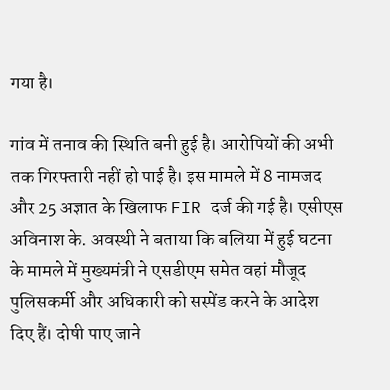गया है।

गांव में तनाव की स्थिति बनी हुई है। आरोपियों की अभी तक गिरफ्तारी नहीं हो पाई है। इस मामले में 8 नामजद और 25 अज्ञात के खिलाफ FIR दर्ज की गई है। एसीएस अविनाश के. अवस्थी ने बताया कि बलिया में हुई घटना के मामले में मुख्यमंत्री ने एसडीएम समेत वहां मौजूद पुलिसकर्मी और अधिकारी को सस्पेंड करने के आदेश दिए हैं। दोषी पाए जाने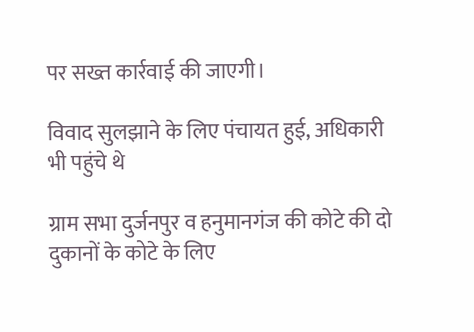पर सख्त कार्रवाई की जाएगी।

विवाद सुलझाने के लिए पंचायत हुई, अधिकारी भी पहुंचे थे

ग्राम सभा दुर्जनपुर व हनुमानगंज की कोटे की दो दुकानों के कोटे के लिए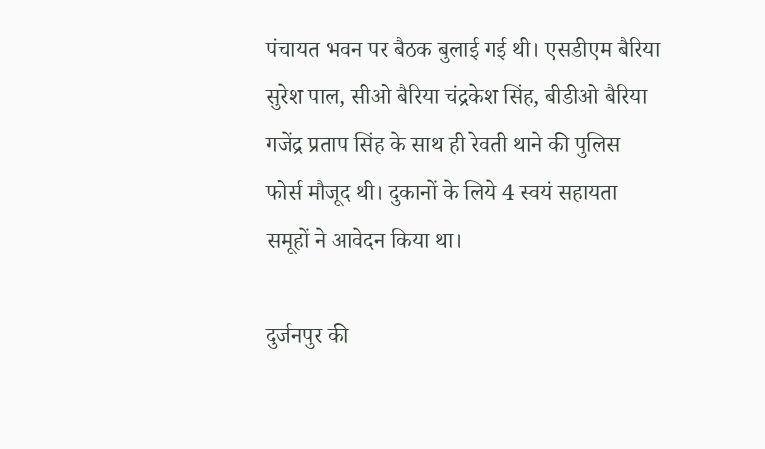पंचायत भवन पर बैठक बुलाई गई थी। एसडीएम बैरिया सुरेश पाल, सीओ बैरिया चंद्रकेश सिंह, बीडीओ बैरिया गजेंद्र प्रताप सिंह के साथ ही रेवती थाने की पुलिस फोर्स मौजूद थी। दुकानों के लिये 4 स्वयं सहायता समूहों ने आवेदन किया था।

दुर्जनपुर की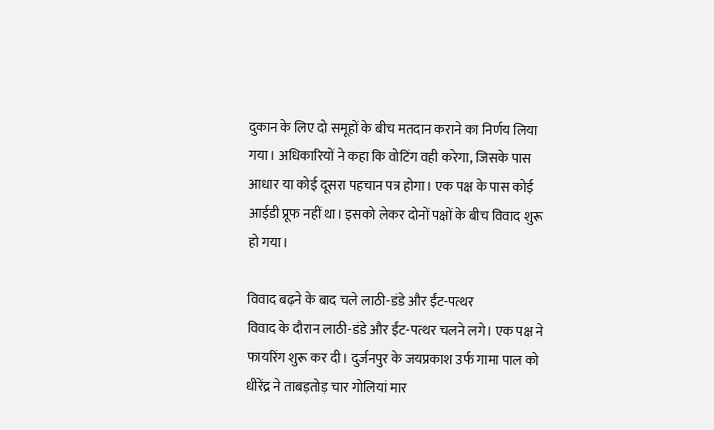दुकान के लिए दो समूहों के बीच मतदान कराने का निर्णय लिया गया। अधिकारियों ने कहा कि वोटिंग वही करेगा, जिसके पास आधार या कोई दूसरा पहचान पत्र होगा। एक पक्ष के पास कोई आईडी प्रूफ नहीं था। इसको लेकर दोनों पक्षों के बीच विवाद शुरू हो गया।

विवाद बढ़ने के बाद चले लाठी-डंडे और ईंट-पत्थर
विवाद के दौरान लाठी-डंडे और ईंट-पत्थर चलने लगे। एक पक्ष ने फायरिंग शुरू कर दी। दुर्जनपुर के जयप्रकाश उर्फ गामा पाल को धीरेंद्र ने ताबड़तोड़ चार गोलियां मार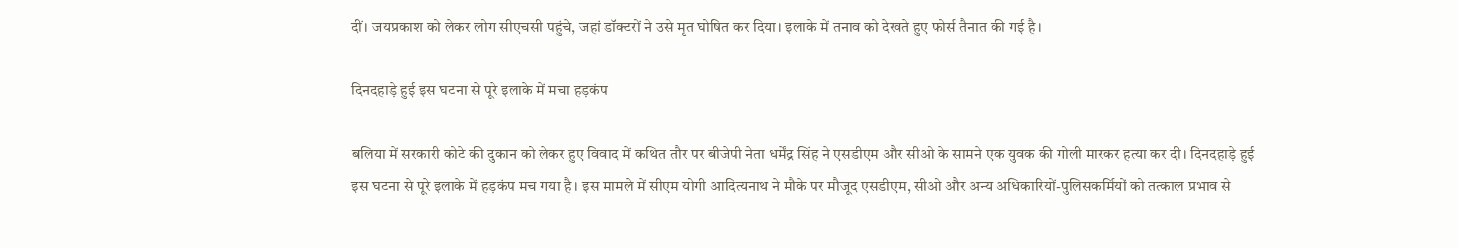दीं। जयप्रकाश को लेकर लोग सीएचसी पहुंचे, जहां डॉक्टरों ने उसे मृत घोषित कर दिया। इलाके में तनाव को देखते हुए फोर्स तैनात की गई है।

दिनदहाड़े हुई इस घटना से पूरे इलाके में मचा हड़कंप

बलिया में सरकारी कोटे की दुकान को लेकर हुए विवाद में कथित तौर पर बीजेपी नेता धर्मेंद्र सिंह ने एसडीएम और सीओ के सामने एक युवक की गोली मारकर हत्‍या कर दी। दिनदहाड़े हुई इस घटना से पूरे इलाके में हड़कंप मच गया है। इस मामले में सीएम योगी आदित्‍यनाथ ने मौके पर मौजूद एसडीएम, सीओ और अन्‍य अधिकारियों-पुलिसकर्मियों को तत्‍काल प्रभाव से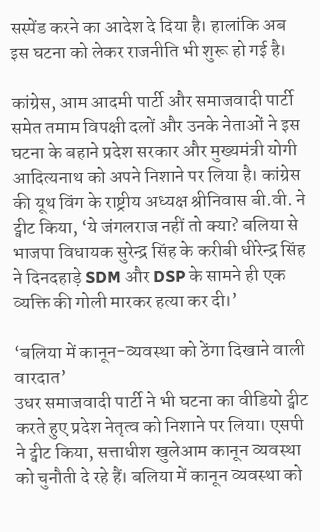सस्‍पेंड करने का आदेश दे दिया है। हालांकि अब इस घटना को लेकर राजनीति भी शुरू हो गई है।

कांग्रेस, आम आदमी पार्टी और समाजवादी पार्टी समेत तमाम विपक्षी दलों और उनके नेताओं ने इस घटना के बहाने प्रदेश सरकार और मुख्यमंत्री योगी आदित्यनाथ को अपने निशाने पर लिया है। कांग्रेस की यूथ विंग के राष्ट्रीय अध्यक्ष श्रीनिवास बी.वी. ने ट्वीट किया, ‘ये जंगलराज नहीं तो क्या? बलिया से भाजपा विधायक सुरेन्द्र सिंह के करीबी धीरेन्द्र सिंह ने दिनदहाड़े SDM और DSP के सामने ही एक व्यक्ति की गोली मारकर हत्या कर दी।’

‘बलिया में कानून-व्यवस्था को ठेंगा दिखाने वाली वारदात’
उधर समाजवादी पार्टी ने भी घटना का वीडियो ट्वीट करते हुए प्रदेश नेतृत्व को निशाने पर लिया। एसपी ने ट्वीट किया, सत्ताधीश खुलेआम कानून व्यवस्था को चुनौती दे रहे हैं। बलिया में कानून व्यवस्था को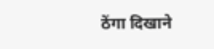ठेंगा दिखाने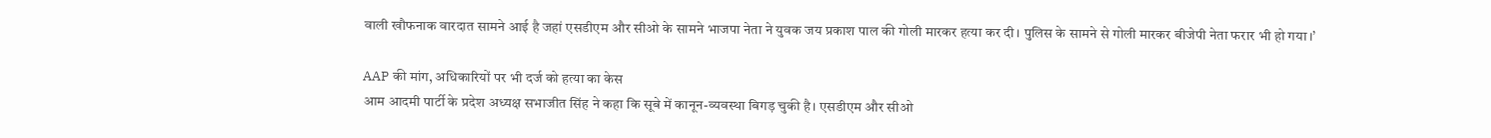वाली खौफनाक वारदात सामने आई है जहां एसडीएम और सीओ के सामने भाजपा नेता ने युवक जय प्रकाश पाल की गोली मारकर हत्या कर दी। पुलिस के सामने से गोली मारकर बीजेपी नेता फरार भी हो गया।’

AAP की मांग, अधिकारियों पर भी दर्ज को हत्या का केस
आम आदमी पार्टी के प्रदेश अध्यक्ष सभाजीत सिंह ने कहा कि सूबे में कानून-व्यवस्था बिगड़ चुकी है। एसडीएम और सीओ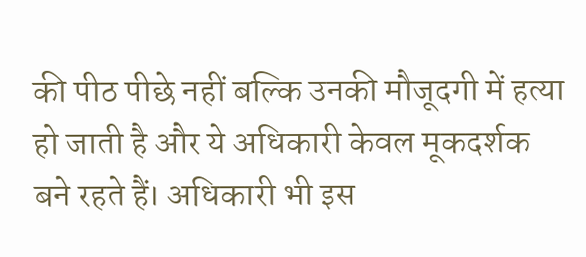की पीठ पीछे नहीं बल्कि उनकी मौजूदगी में हत्या हो जाती है और ये अधिकारी केवल मूकदर्शक बने रहते हैं। अधिकारी भी इस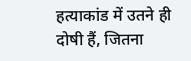हत्याकांड में उतने ही दोषी हैं, जितना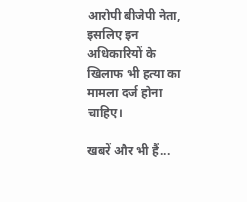आरोपी बीजेपी नेता, इसलिए इन अधिकारियों के खिलाफ भी हत्या का मामला दर्ज होना चाहिए।

खबरें और भी हैं...